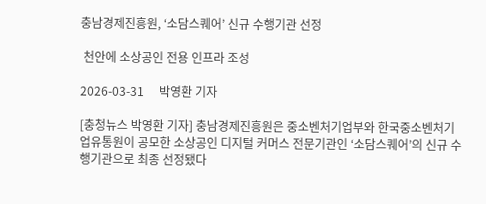충남경제진흥원, ‘소담스퀘어’ 신규 수행기관 선정

 천안에 소상공인 전용 인프라 조성

2026-03-31     박영환 기자

[충청뉴스 박영환 기자] 충남경제진흥원은 중소벤처기업부와 한국중소벤처기업유통원이 공모한 소상공인 디지털 커머스 전문기관인 ‘소담스퀘어’의 신규 수행기관으로 최종 선정됐다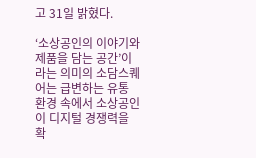고 31일 밝혔다.

‘소상공인의 이야기와 제품을 담는 공간’이라는 의미의 소담스퀘어는 급변하는 유통 환경 속에서 소상공인이 디지털 경쟁력을 확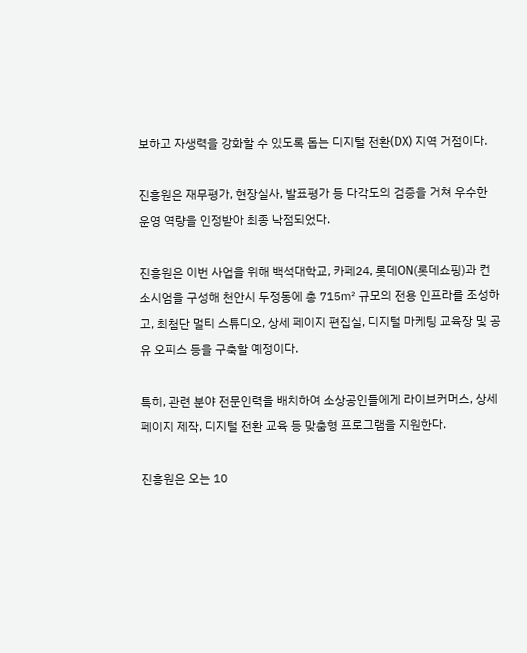보하고 자생력을 강화할 수 있도록 돕는 디지털 전환(DX) 지역 거점이다.

진흥원은 재무평가, 현장실사, 발표평가 등 다각도의 검증을 거쳐 우수한 운영 역량을 인정받아 최종 낙점되었다.

진흥원은 이번 사업을 위해 백석대학교, 카페24, 롯데ON(롯데쇼핑)과 컨소시엄을 구성해 천안시 두정동에 총 715㎡ 규모의 전용 인프라를 조성하고, 최첨단 멀티 스튜디오, 상세 페이지 편집실, 디지털 마케팅 교육장 및 공유 오피스 등을 구축할 예정이다.

특히, 관련 분야 전문인력을 배치하여 소상공인들에게 라이브커머스, 상세페이지 제작, 디지털 전환 교육 등 맞춤형 프로그램을 지원한다.

진흥원은 오는 10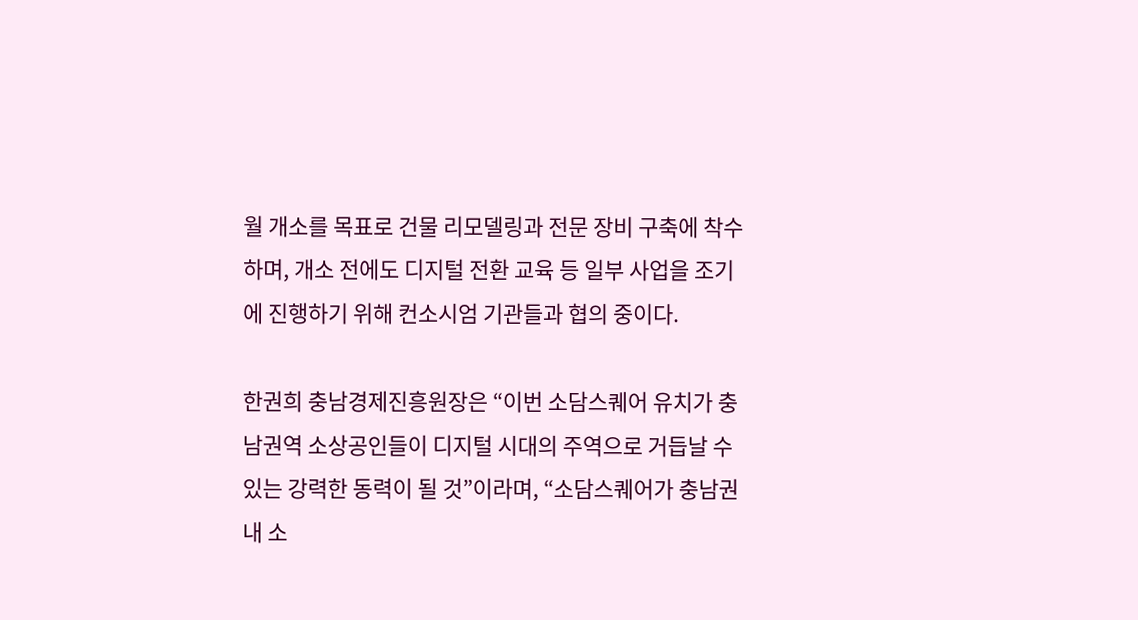월 개소를 목표로 건물 리모델링과 전문 장비 구축에 착수하며, 개소 전에도 디지털 전환 교육 등 일부 사업을 조기에 진행하기 위해 컨소시엄 기관들과 협의 중이다.

한권희 충남경제진흥원장은 “이번 소담스퀘어 유치가 충남권역 소상공인들이 디지털 시대의 주역으로 거듭날 수 있는 강력한 동력이 될 것”이라며, “소담스퀘어가 충남권 내 소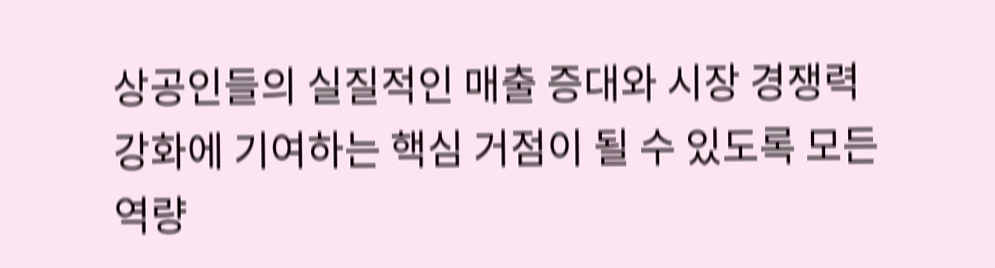상공인들의 실질적인 매출 증대와 시장 경쟁력 강화에 기여하는 핵심 거점이 될 수 있도록 모든 역량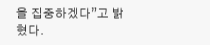을 집중하겠다”고 밝혔다.